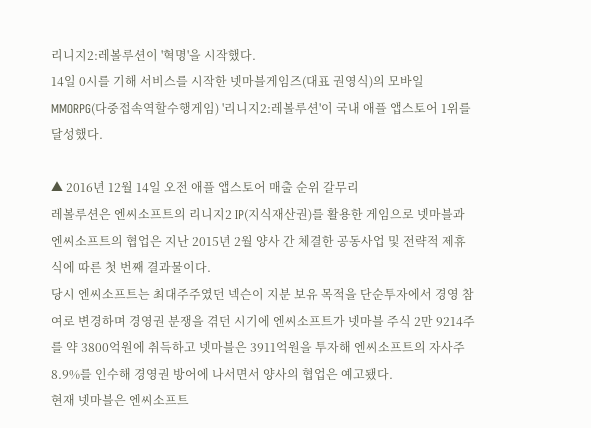리니지2:레볼루션이 '혁명'을 시작했다.
14일 0시를 기해 서비스를 시작한 넷마블게임즈(대표 권영식)의 모바일 MMORPG(다중접속역할수행게임) '리니지2:레볼루션'이 국내 애플 앱스토어 1위를 달성했다.

▲ 2016년 12월 14일 오전 애플 앱스토어 매출 순위 갈무리
레볼루션은 엔씨소프트의 리니지2 IP(지식재산권)를 활용한 게임으로 넷마블과 엔씨소프트의 협업은 지난 2015년 2월 양사 간 체결한 공동사업 및 전략적 제휴식에 따른 첫 번째 결과물이다.
당시 엔씨소프트는 최대주주였던 넥슨이 지분 보유 목적을 단순투자에서 경영 참여로 변경하며 경영권 분쟁을 겪던 시기에 엔씨소프트가 넷마블 주식 2만 9214주를 약 3800억원에 취득하고 넷마블은 3911억원을 투자해 엔씨소프트의 자사주 8.9%를 인수해 경영권 방어에 나서면서 양사의 협업은 예고됐다.
현재 넷마블은 엔씨소프트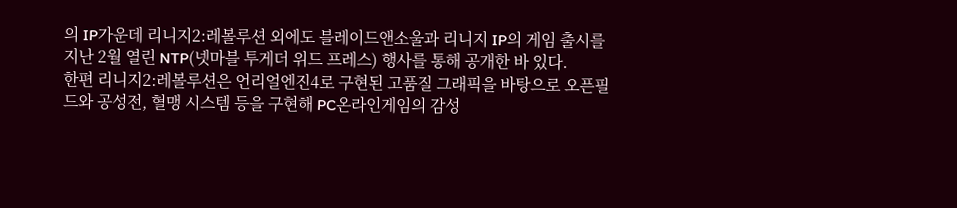의 IP가운데 리니지2:레볼루션 외에도 블레이드앤소울과 리니지 IP의 게임 출시를 지난 2월 열린 NTP(넷마블 투게더 위드 프레스) 행사를 통해 공개한 바 있다.
한편 리니지2:레볼루션은 언리얼엔진4로 구현된 고품질 그래픽을 바탕으로 오픈필드와 공성전, 혈맹 시스템 등을 구현해 PC온라인게임의 감성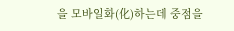을 모바일화(化)하는데 중점을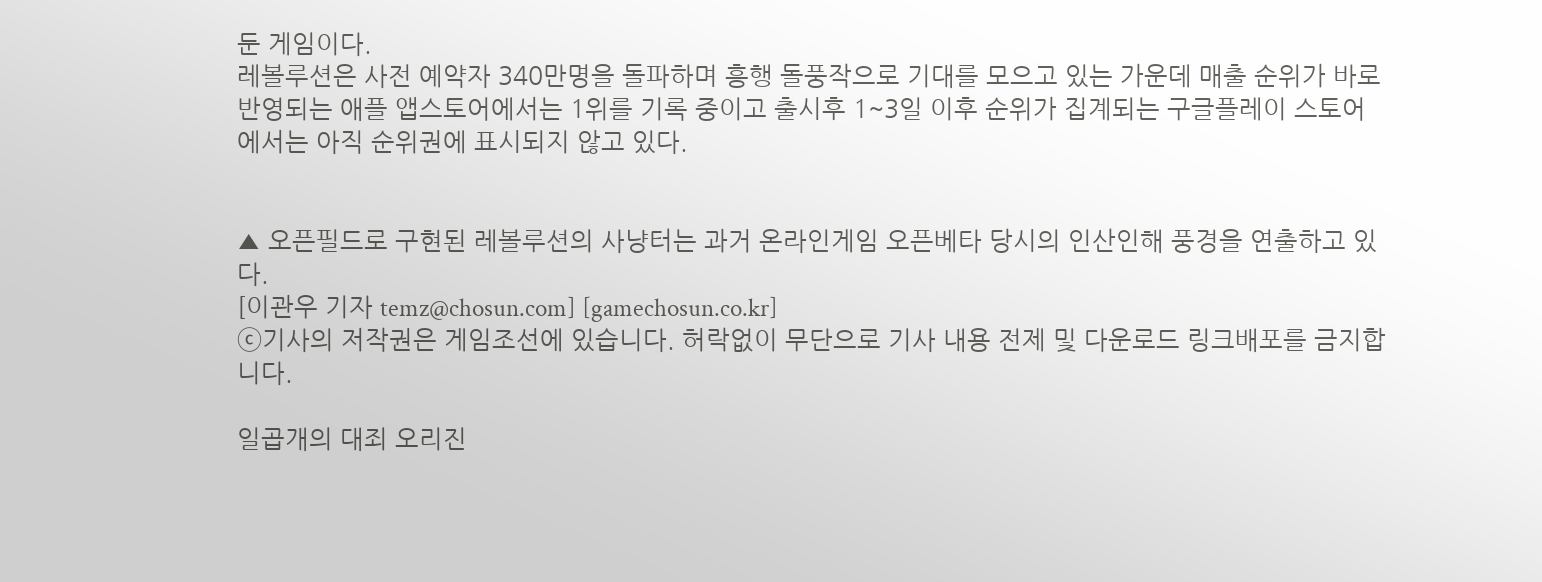둔 게임이다.
레볼루션은 사전 예약자 340만명을 돌파하며 흥행 돌풍작으로 기대를 모으고 있는 가운데 매출 순위가 바로 반영되는 애플 앱스토어에서는 1위를 기록 중이고 출시후 1~3일 이후 순위가 집계되는 구글플레이 스토어에서는 아직 순위권에 표시되지 않고 있다.


▲ 오픈필드로 구현된 레볼루션의 사냥터는 과거 온라인게임 오픈베타 당시의 인산인해 풍경을 연출하고 있다.
[이관우 기자 temz@chosun.com] [gamechosun.co.kr]
ⓒ기사의 저작권은 게임조선에 있습니다. 허락없이 무단으로 기사 내용 전제 및 다운로드 링크배포를 금지합니다.

일곱개의 대죄 오리진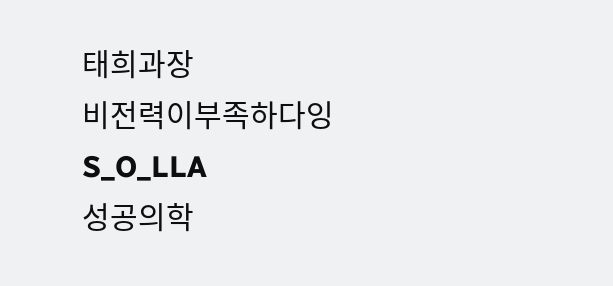태희과장
비전력이부족하다잉
S_O_LLA
성공의학